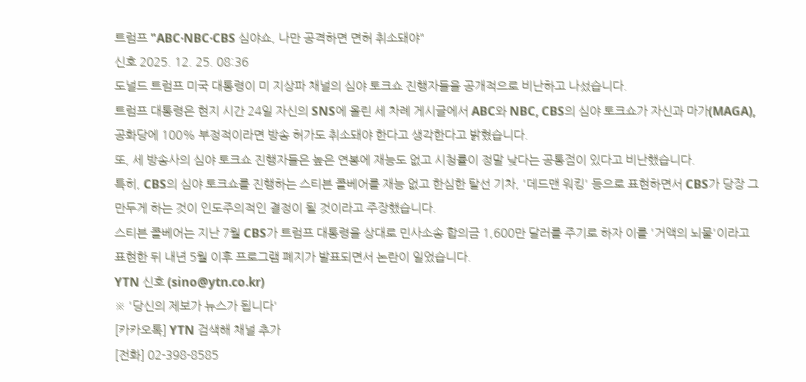트럼프 "ABC·NBC·CBS 심야쇼, 나만 공격하면 면허 취소돼야"
신호 2025. 12. 25. 08:36
도널드 트럼프 미국 대통령이 미 지상파 채널의 심야 토크쇼 진행자들을 공개적으로 비난하고 나섰습니다.
트럼프 대통령은 현지 시간 24일 자신의 SNS에 올린 세 차례 게시글에서 ABC와 NBC, CBS의 심야 토크쇼가 자신과 마가(MAGA), 공화당에 100% 부정적이라면 방송 허가도 취소돼야 한다고 생각한다고 밝혔습니다.
또, 세 방송사의 심야 토크쇼 진행자들은 높은 연봉에 재능도 없고 시청률이 정말 낮다는 공통점이 있다고 비난했습니다.
특히, CBS의 심야 토크쇼를 진행하는 스티븐 콜베어를 재능 없고 한심한 탈선 기차, '데드맨 워킹' 등으로 표현하면서 CBS가 당장 그만두게 하는 것이 인도주의적인 결정이 될 것이라고 주장했습니다.
스티븐 콜베어는 지난 7월 CBS가 트럼프 대통령을 상대로 민사소송 합의금 1,600만 달러를 주기로 하자 이를 '거액의 뇌물'이라고 표현한 뒤 내년 5월 이후 프로그램 폐지가 발표되면서 논란이 일었습니다.
YTN 신호 (sino@ytn.co.kr)
※ '당신의 제보가 뉴스가 됩니다'
[카카오톡] YTN 검색해 채널 추가
[전화] 02-398-8585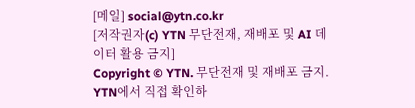[메일] social@ytn.co.kr
[저작권자(c) YTN 무단전재, 재배포 및 AI 데이터 활용 금지]
Copyright © YTN. 무단전재 및 재배포 금지.
YTN에서 직접 확인하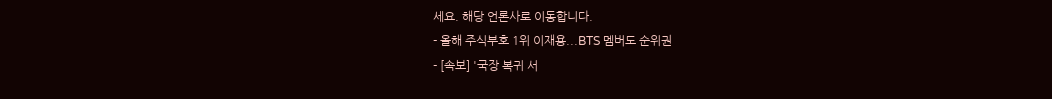세요. 해당 언론사로 이동합니다.
- 올해 주식부호 1위 이재용...BTS 멤버도 순위권
- [속보] '국장 복귀 서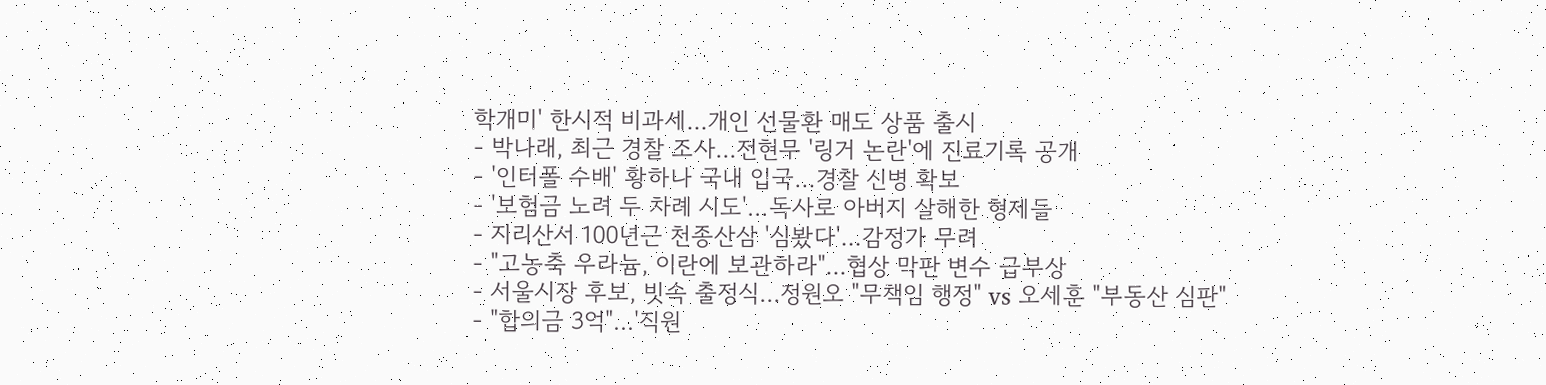학개미' 한시적 비과세...개인 선물환 매도 상품 출시
- 박나래, 최근 경찰 조사...전현무 '링거 논란'에 진료기록 공개
- '인터폴 수배' 황하나 국내 입국…경찰 신병 확보
- '보험금 노려 두 차례 시도'…독사로 아버지 살해한 형제들
- 지리산서 100년근 천종산삼 '심봤다'...감정가 무려
- "고농축 우라늄, 이란에 보관하라"...협상 막판 변수 급부상
- 서울시장 후보, 빗속 출정식...정원오 "무책임 행정" vs 오세훈 "부동산 심판"
- "합의금 3억"...'직원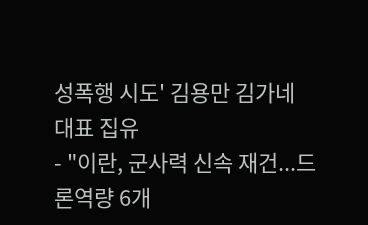성폭행 시도' 김용만 김가네 대표 집유
- "이란, 군사력 신속 재건...드론역량 6개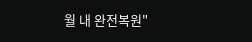월 내 완전복원"